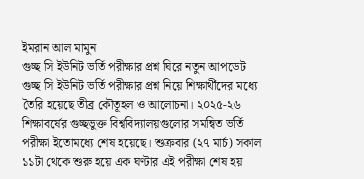ইমরান আল মামুন
গুচ্ছ সি ইউনিট ভর্তি পরীক্ষার প্রশ্ন ঘিরে নতুন আপডেট
গুচ্ছ সি ইউনিট ভর্তি পরীক্ষার প্রশ্ন নিয়ে শিক্ষার্থীদের মধ্যে তৈরি হয়েছে তীব্র কৌতূহল ও আলোচনা। ২০২৫-২৬ শিক্ষাবর্ষের গুচ্ছভুক্ত বিশ্ববিদ্যালয়গুলোর সমন্বিত ভর্তি পরীক্ষা ইতোমধ্যে শেষ হয়েছে। শুক্রবার (২৭ মার্চ) সকাল ১১টা থেকে শুরু হয়ে এক ঘণ্টার এই পরীক্ষা শেষ হয়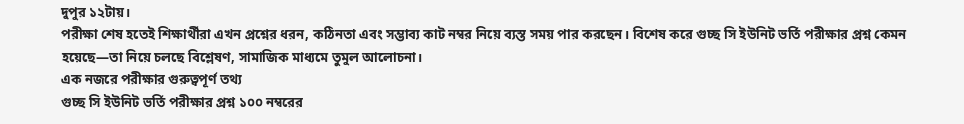দুপুর ১২টায়।
পরীক্ষা শেষ হতেই শিক্ষার্থীরা এখন প্রশ্নের ধরন, কঠিনতা এবং সম্ভাব্য কাট নম্বর নিয়ে ব্যস্ত সময় পার করছেন। বিশেষ করে গুচ্ছ সি ইউনিট ভর্তি পরীক্ষার প্রশ্ন কেমন হয়েছে—তা নিয়ে চলছে বিশ্লেষণ, সামাজিক মাধ্যমে তুমুল আলোচনা।
এক নজরে পরীক্ষার গুরুত্বপূর্ণ তথ্য
গুচ্ছ সি ইউনিট ভর্তি পরীক্ষার প্রশ্ন ১০০ নম্বরের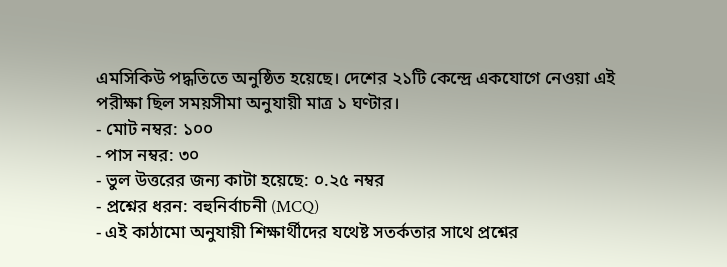এমসিকিউ পদ্ধতিতে অনুষ্ঠিত হয়েছে। দেশের ২১টি কেন্দ্রে একযোগে নেওয়া এই পরীক্ষা ছিল সময়সীমা অনুযায়ী মাত্র ১ ঘণ্টার।
- মোট নম্বর: ১০০
- পাস নম্বর: ৩০
- ভুল উত্তরের জন্য কাটা হয়েছে: ০.২৫ নম্বর
- প্রশ্নের ধরন: বহুনির্বাচনী (MCQ)
- এই কাঠামো অনুযায়ী শিক্ষার্থীদের যথেষ্ট সতর্কতার সাথে প্রশ্নের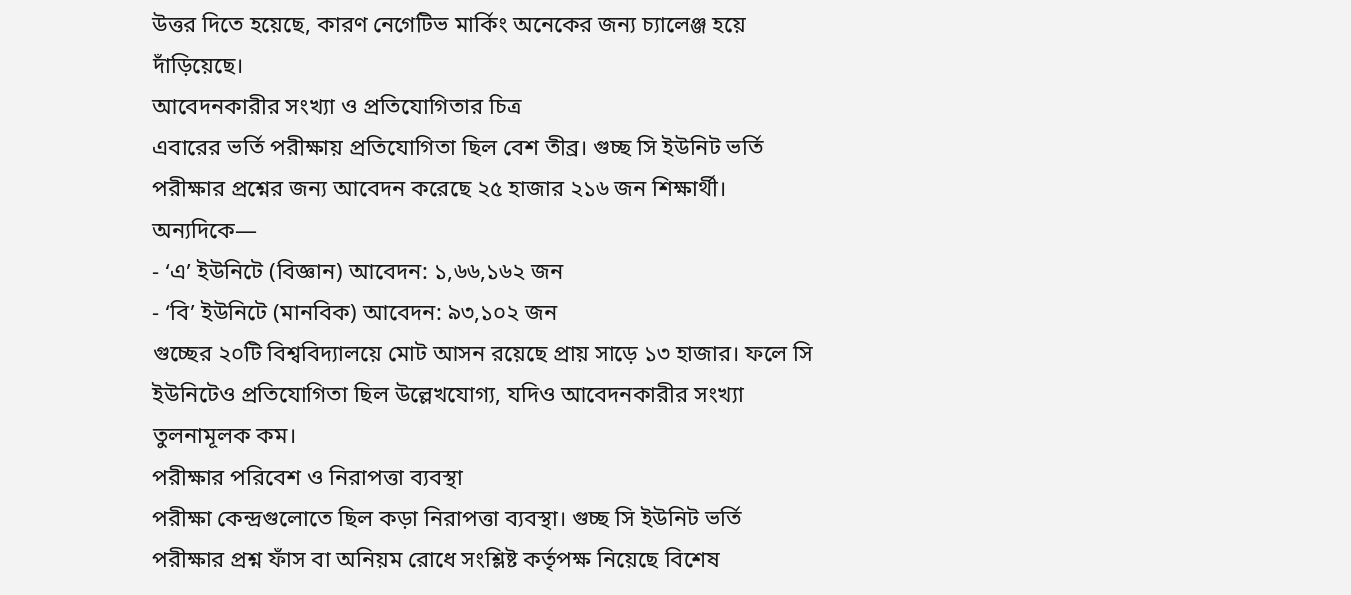উত্তর দিতে হয়েছে, কারণ নেগেটিভ মার্কিং অনেকের জন্য চ্যালেঞ্জ হয়ে দাঁড়িয়েছে।
আবেদনকারীর সংখ্যা ও প্রতিযোগিতার চিত্র
এবারের ভর্তি পরীক্ষায় প্রতিযোগিতা ছিল বেশ তীব্র। গুচ্ছ সি ইউনিট ভর্তি পরীক্ষার প্রশ্নের জন্য আবেদন করেছে ২৫ হাজার ২১৬ জন শিক্ষার্থী।
অন্যদিকে—
- ‘এ’ ইউনিটে (বিজ্ঞান) আবেদন: ১,৬৬,১৬২ জন
- ‘বি’ ইউনিটে (মানবিক) আবেদন: ৯৩,১০২ জন
গুচ্ছের ২০টি বিশ্ববিদ্যালয়ে মোট আসন রয়েছে প্রায় সাড়ে ১৩ হাজার। ফলে সি ইউনিটেও প্রতিযোগিতা ছিল উল্লেখযোগ্য, যদিও আবেদনকারীর সংখ্যা তুলনামূলক কম।
পরীক্ষার পরিবেশ ও নিরাপত্তা ব্যবস্থা
পরীক্ষা কেন্দ্রগুলোতে ছিল কড়া নিরাপত্তা ব্যবস্থা। গুচ্ছ সি ইউনিট ভর্তি পরীক্ষার প্রশ্ন ফাঁস বা অনিয়ম রোধে সংশ্লিষ্ট কর্তৃপক্ষ নিয়েছে বিশেষ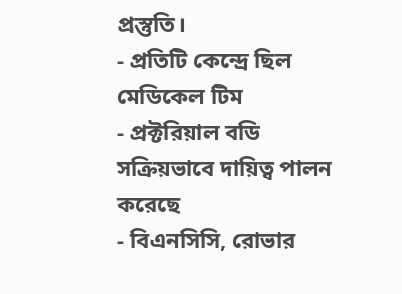প্রস্তুতি।
- প্রতিটি কেন্দ্রে ছিল মেডিকেল টিম
- প্রক্টরিয়াল বডি সক্রিয়ভাবে দায়িত্ব পালন করেছে
- বিএনসিসি, রোভার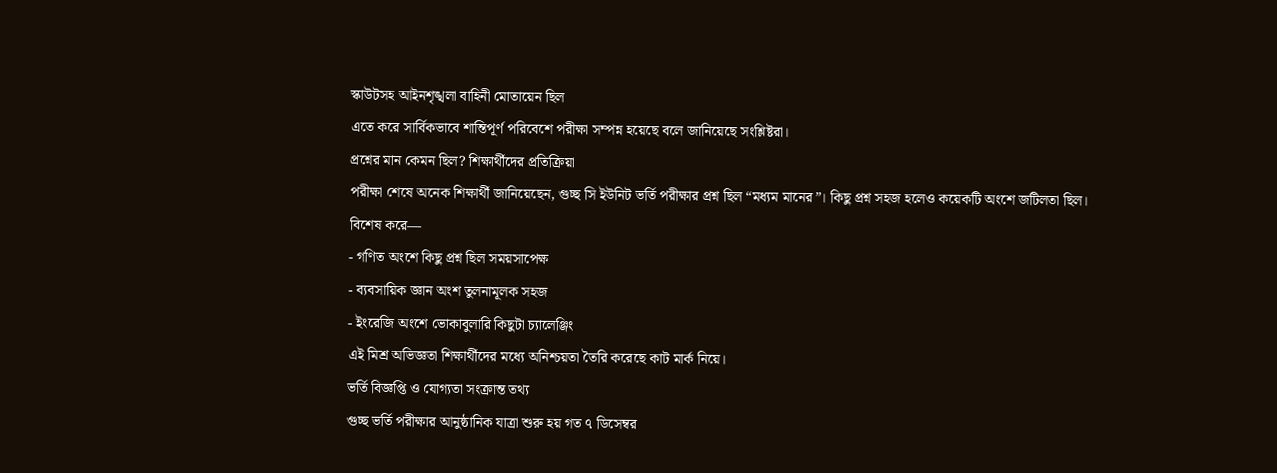স্কাউটসহ আইনশৃঙ্খলা বাহিনী মোতায়েন ছিল
এতে করে সার্বিকভাবে শান্তিপূর্ণ পরিবেশে পরীক্ষা সম্পন্ন হয়েছে বলে জানিয়েছে সংশ্লিষ্টরা।
প্রশ্নের মান কেমন ছিল? শিক্ষার্থীদের প্রতিক্রিয়া
পরীক্ষা শেষে অনেক শিক্ষার্থী জানিয়েছেন, গুচ্ছ সি ইউনিট ভর্তি পরীক্ষার প্রশ্ন ছিল “মধ্যম মানের”। কিছু প্রশ্ন সহজ হলেও কয়েকটি অংশে জটিলতা ছিল।
বিশেষ করে—
- গণিত অংশে কিছু প্রশ্ন ছিল সময়সাপেক্ষ
- ব্যবসায়িক জ্ঞান অংশ তুলনামূলক সহজ
- ইংরেজি অংশে ভোকাবুলারি কিছুটা চ্যালেঞ্জিং
এই মিশ্র অভিজ্ঞতা শিক্ষার্থীদের মধ্যে অনিশ্চয়তা তৈরি করেছে কাট মার্ক নিয়ে।
ভর্তি বিজ্ঞপ্তি ও যোগ্যতা সংক্রান্ত তথ্য
গুচ্ছ ভর্তি পরীক্ষার আনুষ্ঠানিক যাত্রা শুরু হয় গত ৭ ডিসেম্বর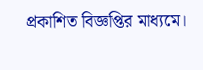প্রকাশিত বিজ্ঞপ্তির মাধ্যমে।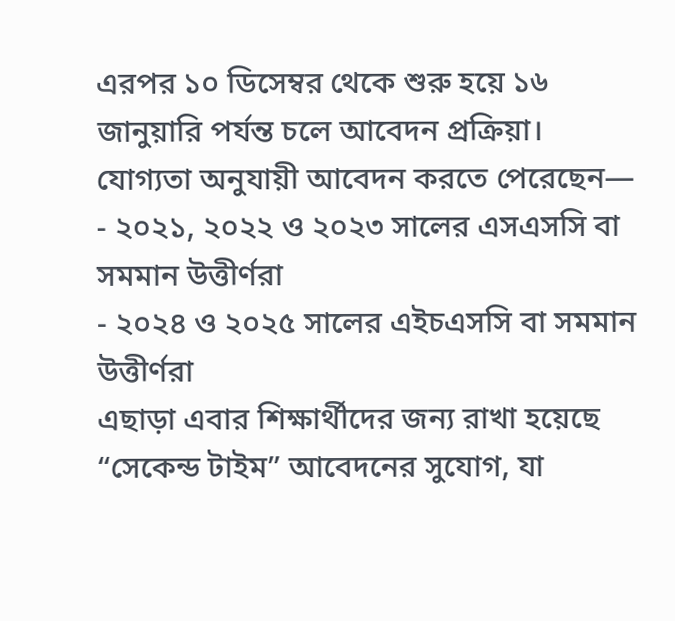এরপর ১০ ডিসেম্বর থেকে শুরু হয়ে ১৬ জানুয়ারি পর্যন্ত চলে আবেদন প্রক্রিয়া।
যোগ্যতা অনুযায়ী আবেদন করতে পেরেছেন—
- ২০২১, ২০২২ ও ২০২৩ সালের এসএসসি বা সমমান উত্তীর্ণরা
- ২০২৪ ও ২০২৫ সালের এইচএসসি বা সমমান উত্তীর্ণরা
এছাড়া এবার শিক্ষার্থীদের জন্য রাখা হয়েছে “সেকেন্ড টাইম” আবেদনের সুযোগ, যা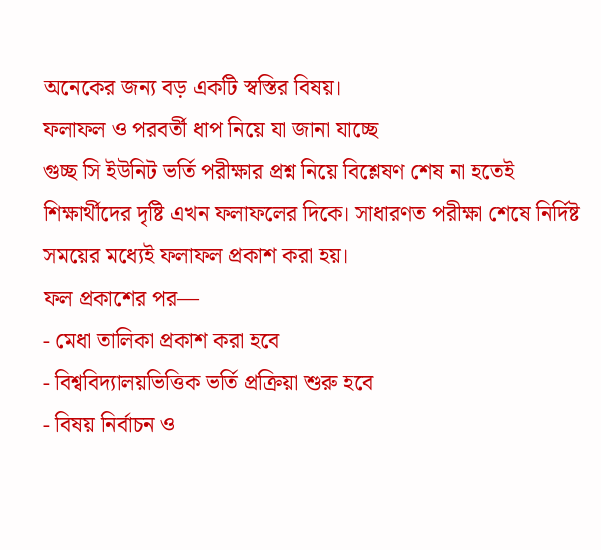অনেকের জন্য বড় একটি স্বস্তির বিষয়।
ফলাফল ও পরবর্তী ধাপ নিয়ে যা জানা যাচ্ছে
গুচ্ছ সি ইউনিট ভর্তি পরীক্ষার প্রশ্ন নিয়ে বিশ্লেষণ শেষ না হতেই শিক্ষার্থীদের দৃষ্টি এখন ফলাফলের দিকে। সাধারণত পরীক্ষা শেষে নির্দিষ্ট সময়ের মধ্যেই ফলাফল প্রকাশ করা হয়।
ফল প্রকাশের পর—
- মেধা তালিকা প্রকাশ করা হবে
- বিশ্ববিদ্যালয়ভিত্তিক ভর্তি প্রক্রিয়া শুরু হবে
- বিষয় নির্বাচন ও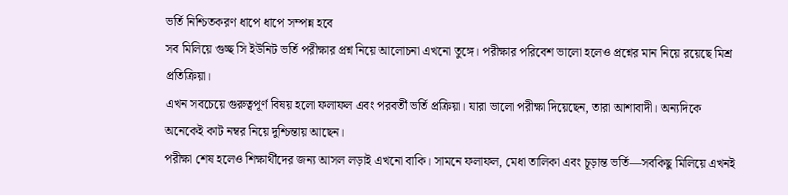ভর্তি নিশ্চিতকরণ ধাপে ধাপে সম্পন্ন হবে
সব মিলিয়ে গুচ্ছ সি ইউনিট ভর্তি পরীক্ষার প্রশ্ন নিয়ে আলোচনা এখনো তুঙ্গে। পরীক্ষার পরিবেশ ভালো হলেও প্রশ্নের মান নিয়ে রয়েছে মিশ্র প্রতিক্রিয়া।
এখন সবচেয়ে গুরুত্বপূর্ণ বিষয় হলো ফলাফল এবং পরবর্তী ভর্তি প্রক্রিয়া। যারা ভালো পরীক্ষা দিয়েছেন, তারা আশাবাদী। অন্যদিকে অনেকেই কাট নম্বর নিয়ে দুশ্চিন্তায় আছেন।
পরীক্ষা শেষ হলেও শিক্ষার্থীদের জন্য আসল লড়াই এখনো বাকি। সামনে ফলাফল, মেধা তালিকা এবং চূড়ান্ত ভর্তি—সবকিছু মিলিয়ে এখনই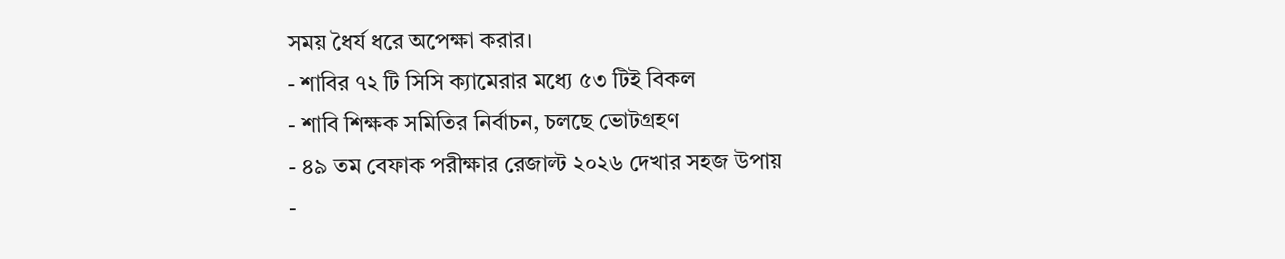সময় ধৈর্য ধরে অপেক্ষা করার।
- শাবির ৭২ টি সিসি ক্যামেরার মধ্যে ৫৩ টিই বিকল
- শাবি শিক্ষক সমিতির নির্বাচন, চলছে ভোটগ্রহণ
- ৪৯ তম বেফাক পরীক্ষার রেজাল্ট ২০২৬ দেখার সহজ উপায়
-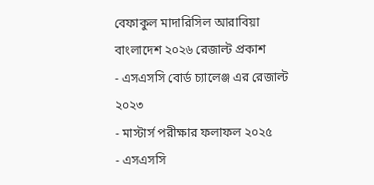বেফাকুল মাদারিসিল আরাবিয়া বাংলাদেশ ২০২৬ রেজাল্ট প্রকাশ
- এসএসসি বোর্ড চ্যালেঞ্জ এর রেজাল্ট ২০২৩
- মাস্টার্স পরীক্ষার ফলাফল ২০২৫
- এসএসসি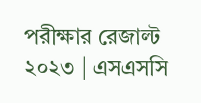পরীক্ষার রেজাল্ট ২০২৩ | এসএসসি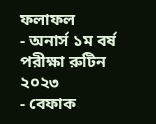ফলাফল
- অনার্স ১ম বর্ষ পরীক্ষা রুটিন ২০২৩
- বেফাক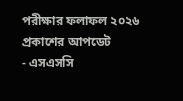পরীক্ষার ফলাফল ২০২৬ প্রকাশের আপডেট
- এসএসসি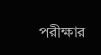পরীক্ষার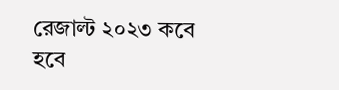রেজাল্ট ২০২৩ কবে হবে